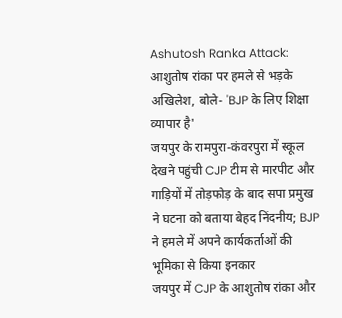Ashutosh Ranka Attack: आशुतोष रांका पर हमले से भड़के अखिलेश, बोले- 'BJP के लिए शिक्षा व्यापार है'
जयपुर के रामपुरा-कंवरपुरा में स्कूल देखने पहुंची CJP टीम से मारपीट और गाड़ियों में तोड़फोड़ के बाद सपा प्रमुख ने घटना को बताया बेहद निंदनीय; BJP ने हमले में अपने कार्यकर्ताओं की भूमिका से किया इनकार
जयपुर में CJP के आशुतोष रांका और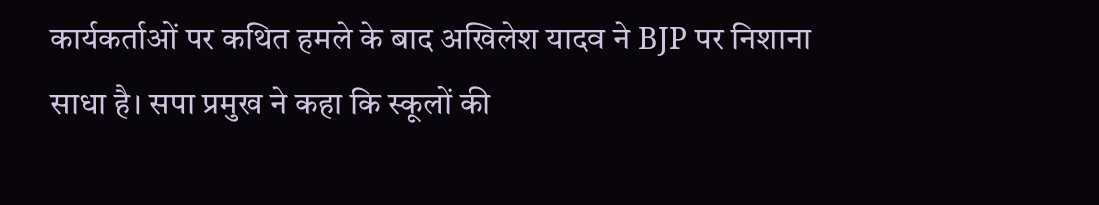कार्यकर्ताओं पर कथित हमले के बाद अखिलेश यादव ने BJP पर निशाना साधा है। सपा प्रमुख ने कहा कि स्कूलों की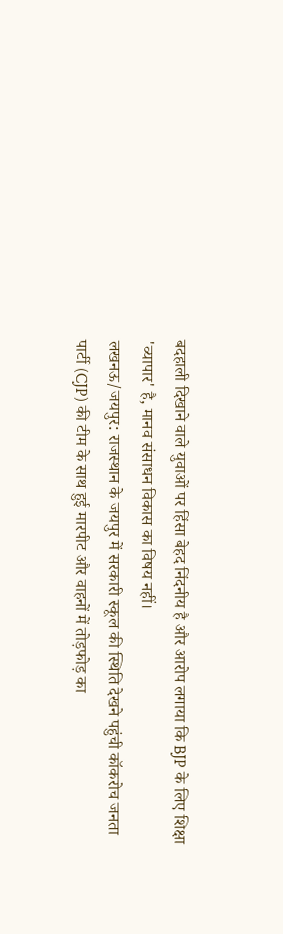बदहाली दिखाने वाले युवाओं पर हिंसा बेहद निंदनीय है और आरोप लगाया कि BJP के लिए शिक्षा 'व्यापार' है, मानव संसाधन विकास का विषय नहीं।
लखनऊ/जयपुर: राजस्थान के जयपुर में सरकारी स्कूल की स्थिति देखने पहुंची कॉकरोच जनता पार्टी (CJP) की टीम के साथ हुई मारपीट और वाहनों में तोड़फोड़ का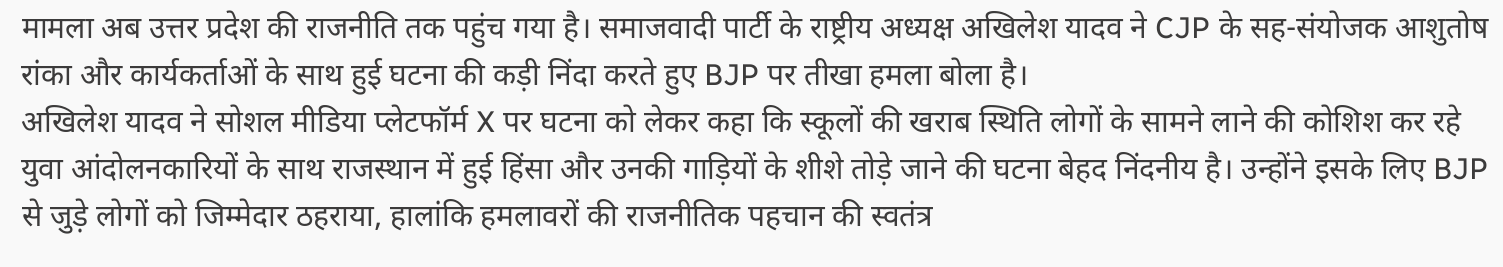मामला अब उत्तर प्रदेश की राजनीति तक पहुंच गया है। समाजवादी पार्टी के राष्ट्रीय अध्यक्ष अखिलेश यादव ने CJP के सह-संयोजक आशुतोष रांका और कार्यकर्ताओं के साथ हुई घटना की कड़ी निंदा करते हुए BJP पर तीखा हमला बोला है।
अखिलेश यादव ने सोशल मीडिया प्लेटफॉर्म X पर घटना को लेकर कहा कि स्कूलों की खराब स्थिति लोगों के सामने लाने की कोशिश कर रहे युवा आंदोलनकारियों के साथ राजस्थान में हुई हिंसा और उनकी गाड़ियों के शीशे तोड़े जाने की घटना बेहद निंदनीय है। उन्होंने इसके लिए BJP से जुड़े लोगों को जिम्मेदार ठहराया, हालांकि हमलावरों की राजनीतिक पहचान की स्वतंत्र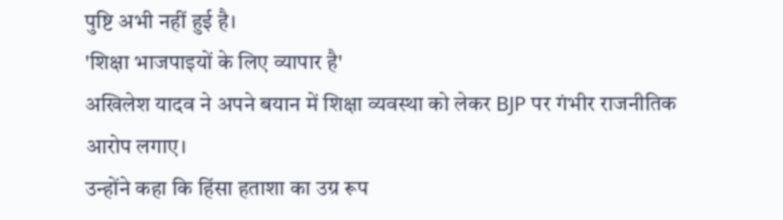पुष्टि अभी नहीं हुई है।
'शिक्षा भाजपाइयों के लिए व्यापार है'
अखिलेश यादव ने अपने बयान में शिक्षा व्यवस्था को लेकर BJP पर गंभीर राजनीतिक आरोप लगाए।
उन्होंने कहा कि हिंसा हताशा का उग्र रूप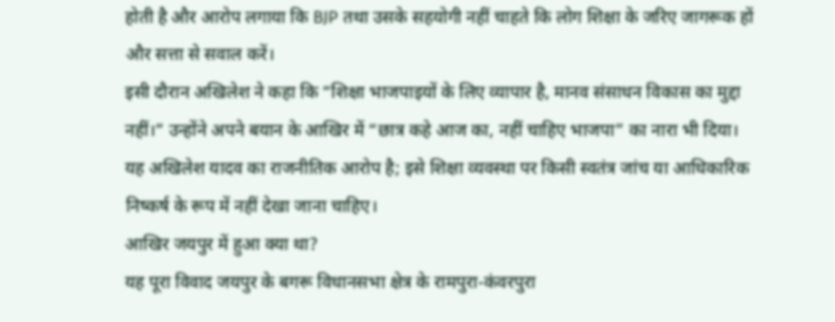होती है और आरोप लगाया कि BJP तथा उसके सहयोगी नहीं चाहते कि लोग शिक्षा के जरिए जागरूक हों और सत्ता से सवाल करें।
इसी दौरान अखिलेश ने कहा कि “शिक्षा भाजपाइयों के लिए व्यापार है, मानव संसाधन विकास का मुद्दा नहीं।” उन्होंने अपने बयान के आखिर में “छात्र कहे आज का, नहीं चाहिए भाजपा” का नारा भी दिया।
यह अखिलेश यादव का राजनीतिक आरोप है; इसे शिक्षा व्यवस्था पर किसी स्वतंत्र जांच या आधिकारिक निष्कर्ष के रूप में नहीं देखा जाना चाहिए।
आखिर जयपुर में हुआ क्या था?
यह पूरा विवाद जयपुर के बगरू विधानसभा क्षेत्र के रामपुरा-कंवरपुरा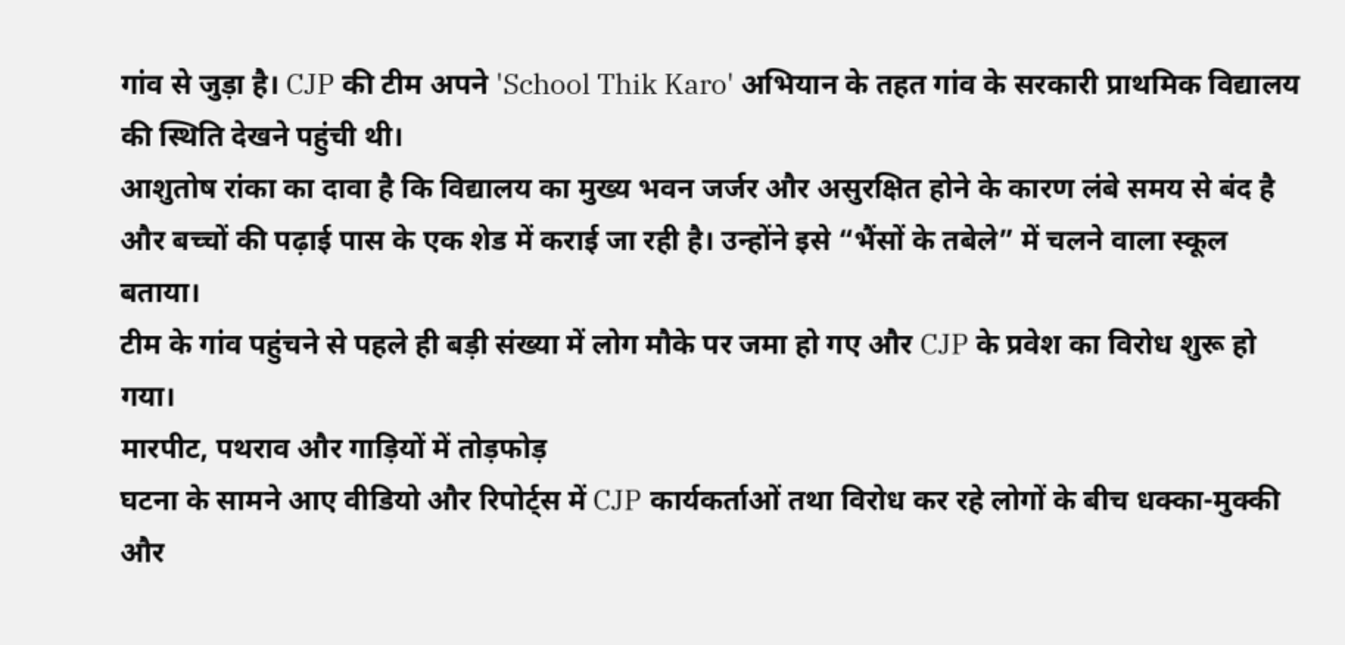गांव से जुड़ा है। CJP की टीम अपने 'School Thik Karo' अभियान के तहत गांव के सरकारी प्राथमिक विद्यालय की स्थिति देखने पहुंची थी।
आशुतोष रांका का दावा है कि विद्यालय का मुख्य भवन जर्जर और असुरक्षित होने के कारण लंबे समय से बंद है और बच्चों की पढ़ाई पास के एक शेड में कराई जा रही है। उन्होंने इसे “भैंसों के तबेले” में चलने वाला स्कूल बताया।
टीम के गांव पहुंचने से पहले ही बड़ी संख्या में लोग मौके पर जमा हो गए और CJP के प्रवेश का विरोध शुरू हो गया।
मारपीट, पथराव और गाड़ियों में तोड़फोड़
घटना के सामने आए वीडियो और रिपोर्ट्स में CJP कार्यकर्ताओं तथा विरोध कर रहे लोगों के बीच धक्का-मुक्की और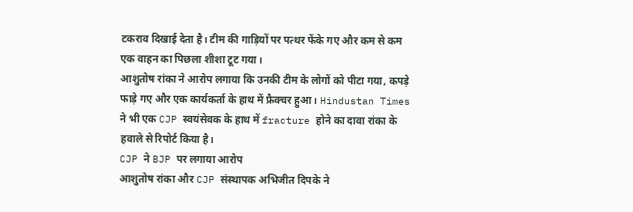टकराव दिखाई देता है। टीम की गाड़ियों पर पत्थर फेंके गए और कम से कम एक वाहन का पिछला शीशा टूट गया।
आशुतोष रांका ने आरोप लगाया कि उनकी टीम के लोगों को पीटा गया, कपड़े फाड़े गए और एक कार्यकर्ता के हाथ में फ्रैक्चर हुआ। Hindustan Times ने भी एक CJP स्वयंसेवक के हाथ में fracture होने का दावा रांका के हवाले से रिपोर्ट किया है।
CJP ने BJP पर लगाया आरोप
आशुतोष रांका और CJP संस्थापक अभिजीत दिपके ने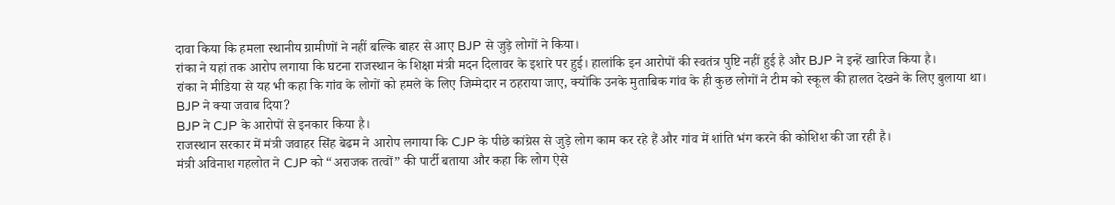दावा किया कि हमला स्थानीय ग्रामीणों ने नहीं बल्कि बाहर से आए BJP से जुड़े लोगों ने किया।
रांका ने यहां तक आरोप लगाया कि घटना राजस्थान के शिक्षा मंत्री मदन दिलावर के इशारे पर हुई। हालांकि इन आरोपों की स्वतंत्र पुष्टि नहीं हुई है और BJP ने इन्हें खारिज किया है।
रांका ने मीडिया से यह भी कहा कि गांव के लोगों को हमले के लिए जिम्मेदार न ठहराया जाए, क्योंकि उनके मुताबिक गांव के ही कुछ लोगों ने टीम को स्कूल की हालत देखने के लिए बुलाया था।
BJP ने क्या जवाब दिया?
BJP ने CJP के आरोपों से इनकार किया है।
राजस्थान सरकार में मंत्री जवाहर सिंह बेढम ने आरोप लगाया कि CJP के पीछे कांग्रेस से जुड़े लोग काम कर रहे हैं और गांव में शांति भंग करने की कोशिश की जा रही है।
मंत्री अविनाश गहलोत ने CJP को “अराजक तत्वों” की पार्टी बताया और कहा कि लोग ऐसे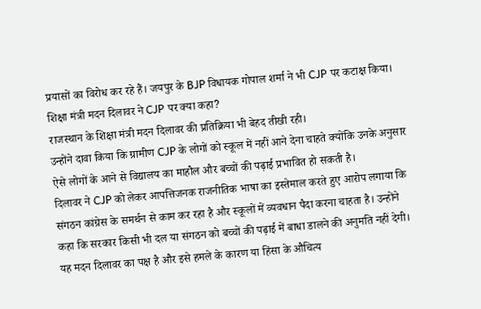प्रयासों का विरोध कर रहे हैं। जयपुर के BJP विधायक गोपाल शर्मा ने भी CJP पर कटाक्ष किया।
शिक्षा मंत्री मदन दिलावर ने CJP पर क्या कहा?
राजस्थान के शिक्षा मंत्री मदन दिलावर की प्रतिक्रिया भी बेहद तीखी रही।
उन्होंने दावा किया कि ग्रामीण CJP के लोगों को स्कूल में नहीं आने देना चाहते क्योंकि उनके अनुसार ऐसे लोगों के आने से विद्यालय का माहौल और बच्चों की पढ़ाई प्रभावित हो सकती है।
दिलावर ने CJP को लेकर आपत्तिजनक राजनीतिक भाषा का इस्तेमाल करते हुए आरोप लगाया कि संगठन कांग्रेस के समर्थन से काम कर रहा है और स्कूलों में व्यवधान पैदा करना चाहता है। उन्होंने कहा कि सरकार किसी भी दल या संगठन को बच्चों की पढ़ाई में बाधा डालने की अनुमति नहीं देगी।
यह मदन दिलावर का पक्ष है और इसे हमले के कारण या हिंसा के औचित्य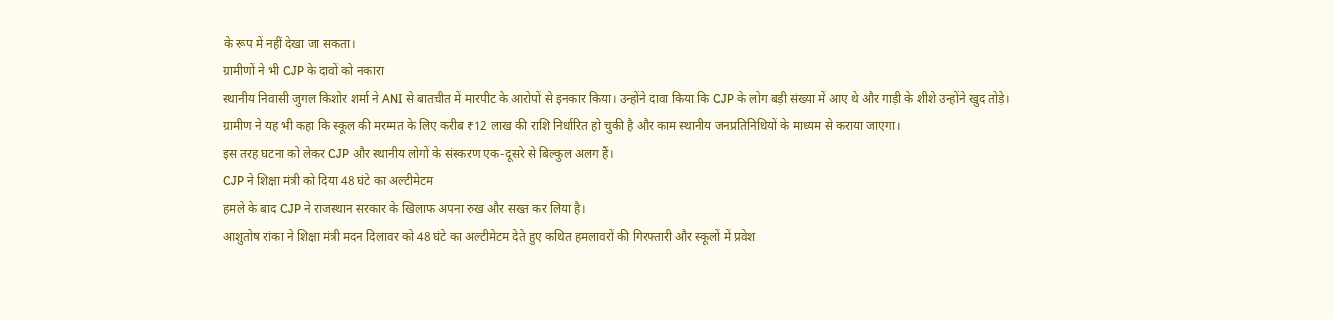के रूप में नहीं देखा जा सकता।
ग्रामीणों ने भी CJP के दावों को नकारा
स्थानीय निवासी जुगल किशोर शर्मा ने ANI से बातचीत में मारपीट के आरोपों से इनकार किया। उन्होंने दावा किया कि CJP के लोग बड़ी संख्या में आए थे और गाड़ी के शीशे उन्होंने खुद तोड़े।
ग्रामीण ने यह भी कहा कि स्कूल की मरम्मत के लिए करीब ₹12 लाख की राशि निर्धारित हो चुकी है और काम स्थानीय जनप्रतिनिधियों के माध्यम से कराया जाएगा।
इस तरह घटना को लेकर CJP और स्थानीय लोगों के संस्करण एक-दूसरे से बिल्कुल अलग हैं।
CJP ने शिक्षा मंत्री को दिया 48 घंटे का अल्टीमेटम
हमले के बाद CJP ने राजस्थान सरकार के खिलाफ अपना रुख और सख्त कर लिया है।
आशुतोष रांका ने शिक्षा मंत्री मदन दिलावर को 48 घंटे का अल्टीमेटम देते हुए कथित हमलावरों की गिरफ्तारी और स्कूलों में प्रवेश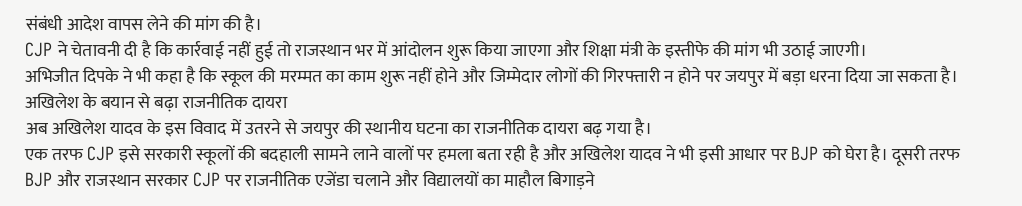संबंधी आदेश वापस लेने की मांग की है।
CJP ने चेतावनी दी है कि कार्रवाई नहीं हुई तो राजस्थान भर में आंदोलन शुरू किया जाएगा और शिक्षा मंत्री के इस्तीफे की मांग भी उठाई जाएगी।
अभिजीत दिपके ने भी कहा है कि स्कूल की मरम्मत का काम शुरू नहीं होने और जिम्मेदार लोगों की गिरफ्तारी न होने पर जयपुर में बड़ा धरना दिया जा सकता है।
अखिलेश के बयान से बढ़ा राजनीतिक दायरा
अब अखिलेश यादव के इस विवाद में उतरने से जयपुर की स्थानीय घटना का राजनीतिक दायरा बढ़ गया है।
एक तरफ CJP इसे सरकारी स्कूलों की बदहाली सामने लाने वालों पर हमला बता रही है और अखिलेश यादव ने भी इसी आधार पर BJP को घेरा है। दूसरी तरफ BJP और राजस्थान सरकार CJP पर राजनीतिक एजेंडा चलाने और विद्यालयों का माहौल बिगाड़ने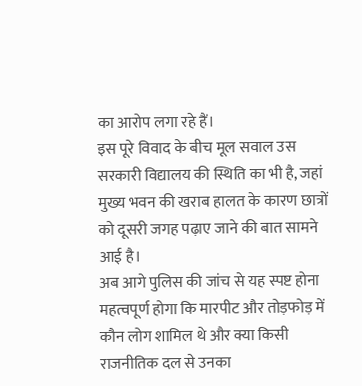का आरोप लगा रहे हैं।
इस पूरे विवाद के बीच मूल सवाल उस सरकारी विद्यालय की स्थिति का भी है, जहां मुख्य भवन की खराब हालत के कारण छात्रों को दूसरी जगह पढ़ाए जाने की बात सामने आई है।
अब आगे पुलिस की जांच से यह स्पष्ट होना महत्वपूर्ण होगा कि मारपीट और तोड़फोड़ में कौन लोग शामिल थे और क्या किसी राजनीतिक दल से उनका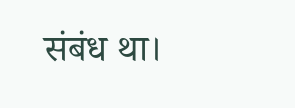संबंध था।